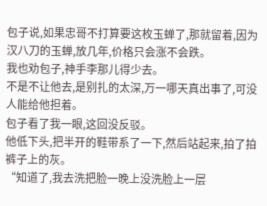包子说,如果忠哥不打算要这枚玉蝉了,那就留着,因为汉八刀的玉蝉,放几年,价格只会涨不会跌。
我也劝包子,神手李那儿得少去。
不是不让他去,是别扎的太深,万一哪天真出事了,可没人能给他担着。
包子看了我一眼,这回没反驳。
他低下头,把半开的鞋带系了一下,然后站起来,拍了拍裤子上的灰。
“知道了,我去洗把脸一晚上没洗脸上一层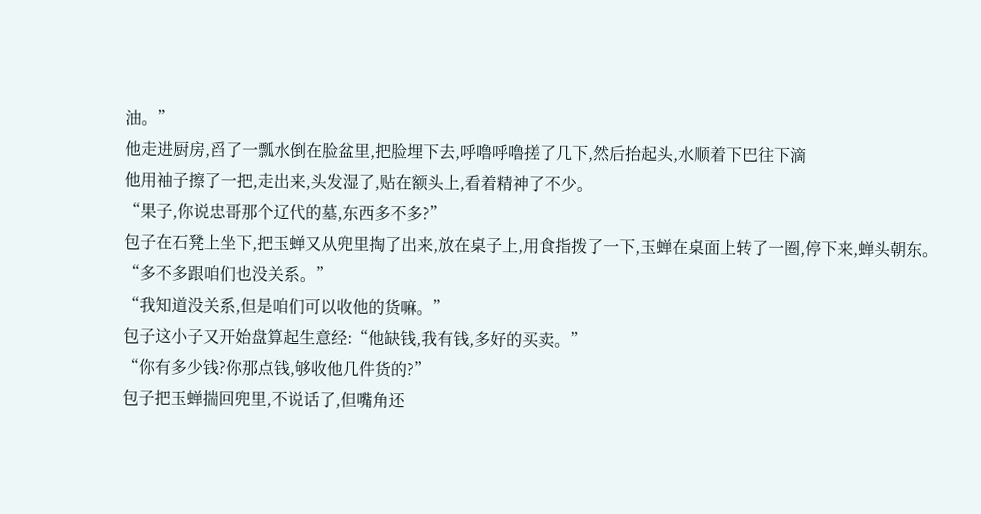油。”
他走进厨房,舀了一瓢水倒在脸盆里,把脸埋下去,呼噜呼噜搓了几下,然后抬起头,水顺着下巴往下滴
他用袖子擦了一把,走出来,头发湿了,贴在额头上,看着精神了不少。
“果子,你说忠哥那个辽代的墓,东西多不多?”
包子在石凳上坐下,把玉蝉又从兜里掏了出来,放在桌子上,用食指拨了一下,玉蝉在桌面上转了一圈,停下来,蝉头朝东。
“多不多跟咱们也没关系。”
“我知道没关系,但是咱们可以收他的货嘛。”
包子这小子又开始盘算起生意经:“他缺钱,我有钱,多好的买卖。”
“你有多少钱?你那点钱,够收他几件货的?”
包子把玉蝉揣回兜里,不说话了,但嘴角还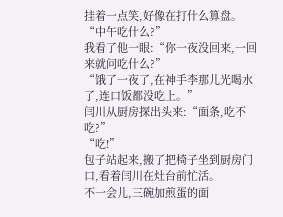挂着一点笑,好像在打什么算盘。
“中午吃什么?”
我看了他一眼:“你一夜没回来,一回来就问吃什么?”
“饿了一夜了,在神手李那儿光喝水了,连口饭都没吃上。”
闫川从厨房探出头来:“面条,吃不吃?”
“吃!”
包子站起来,搬了把椅子坐到厨房门口,看着闫川在灶台前忙活。
不一会儿,三碗加煎蛋的面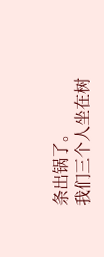条出锅了。
我们三个人坐在树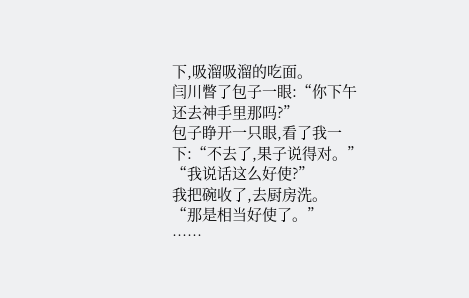下,吸溜吸溜的吃面。
闫川瞥了包子一眼:“你下午还去神手里那吗?”
包子睁开一只眼,看了我一下:“不去了,果子说得对。”
“我说话这么好使?”
我把碗收了,去厨房洗。
“那是相当好使了。”
……